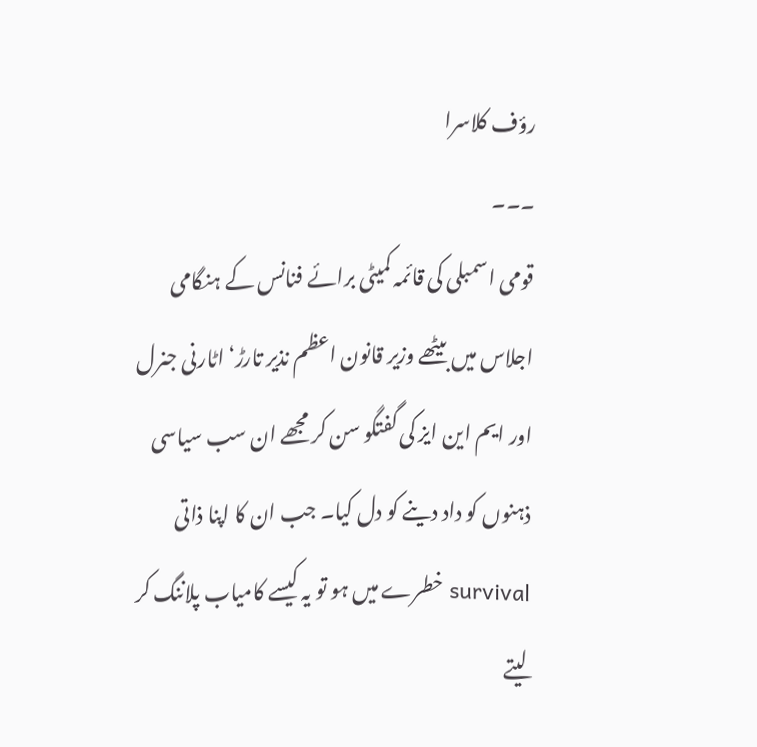رؤف کلاسرا
۔۔۔
قومی اسمبلی کی قائمہ کمیٹی برائے فنانس کے ہنگامی اجلاس میں بیٹھے وزیر قانون اعظم نذیر تارڑ‘ اٹارنی جنرل اور ایم این ایز کی گفتگو سن کر مجھے ان سب سیاسی ذہنوں کو داد دینے کو دل کیا۔ جب ان کا اپنا ذاتی survival خطرے میں ہو تو یہ کیسے کامیاب پلاننگ کر لیتے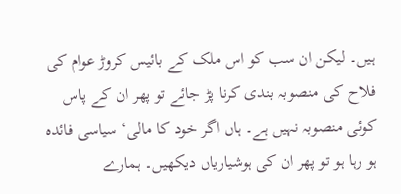ہیں۔ لیکن ان سب کو اس ملک کے بائیس کروڑ عوام کی فلاح کی منصوبہ بندی کرنا پڑ جائے تو پھر ان کے پاس کوئی منصوبہ نہیں ہے۔ ہاں اگر خود کا مالی‘ سیاسی فائدہ ہو رہا ہو تو پھر ان کی ہوشیاریاں دیکھیں۔ ہمارے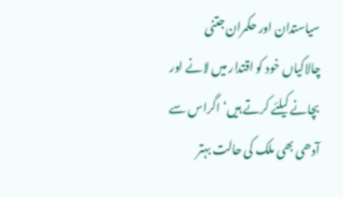سیاستدان اور حکمران جتنی چالاکیاں خود کو اقتدار میں لانے اور بچانے کیلئے کرتے ہیں‘ اگراس سے آدھی بھی ملک کی حالت بہتر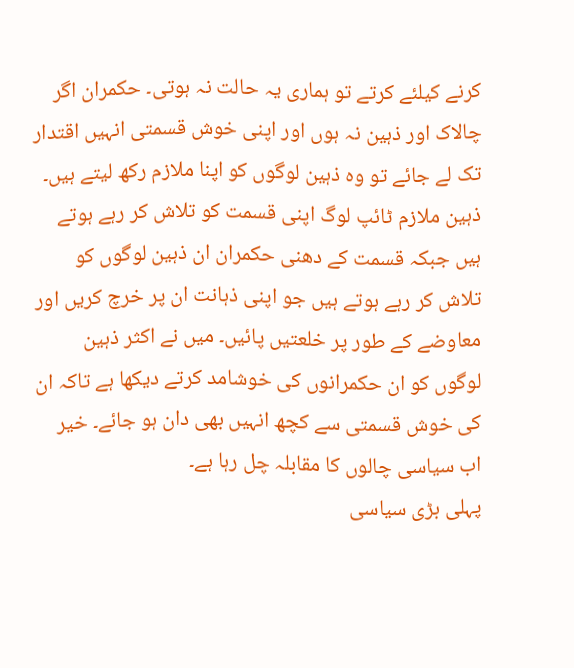کرنے کیلئے کرتے تو ہماری یہ حالت نہ ہوتی۔ حکمران اگر چالاک اور ذہین نہ ہوں اور اپنی خوش قسمتی انہیں اقتدار تک لے جائے تو وہ ذہین لوگوں کو اپنا ملازم رکھ لیتے ہیں۔ ذہین ملازم ٹائپ لوگ اپنی قسمت کو تلاش کر رہے ہوتے ہیں جبکہ قسمت کے دھنی حکمران ان ذہین لوگوں کو تلاش کر رہے ہوتے ہیں جو اپنی ذہانت ان پر خرچ کریں اور معاوضے کے طور پر خلعتیں پائیں۔ میں نے اکثر ذہین لوگوں کو ان حکمرانوں کی خوشامد کرتے دیکھا ہے تاکہ ان کی خوش قسمتی سے کچھ انہیں بھی دان ہو جائے۔ خیر اب سیاسی چالوں کا مقابلہ چل رہا ہے۔
پہلی بڑی سیاسی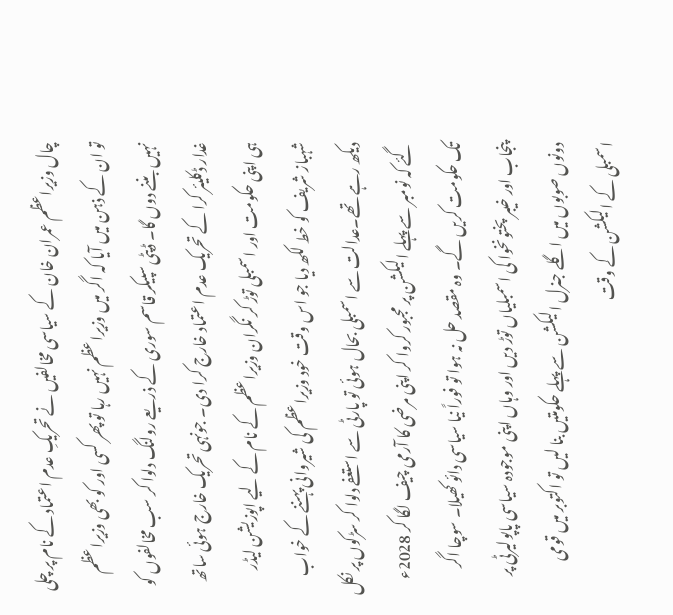چال وزیراعظم عمران خان کے سیاسی مخالفیں نے تحریکِ عدم اعتماد کے نام پر چلی تو ان کے ذہن میں آیا کہ اگر میں وزیراعظم نہیں رہا تو پھر کسی اور کو بھی وزیراعظم نہیں بننے دوں گا۔ ڈپٹی سپیکر قاسم سوری کے ذریعے رولنگ دلوا کر سب مخالفوں کو غدار ڈکلیئر کرا کے تحریک عدم اعتماد خارج کرا دی۔ جونہی تحریک خارج ہوئی ساتھ ہی اپنی حکومت اور اسمبلی توڑ کر نگران وزیراعظم کے نام کے لیے اپوزیشن لیڈر شہباز شریف کو خط لکھ دیا جو اس وقت خود وزیراعظم کی شیروانی پہننے کے خواب دیکھ رہے تھے۔عدالت سے اسمبلی بحال ہوئی تو پارٹی سے استعفے دلوا کر سڑکوں پر نکل گئے کہ نومبر سے پہلے الیکشن پر مجبور کروا کر اپنی مرضی کا آرمی چیف لگا کر 2028ء تک حکومت کریں گے۔ وہ مقصد حل نہ ہوا تو فوراً نیا سیاسی دائو کھیلا۔ سوچا اگر پنجاب اور خیبر پختونخوا کی اسمبلیاں توڑ دیں اور وہاں اپنی موجودہ سیاسی پاپولیرٹی پر دونوں صوبوں میں اگلے جنرل الیکشن سے پہلے حکومتیں بنا لیں تو اکتوبر میں قومی اسمبلی کے الیکشن کے وقت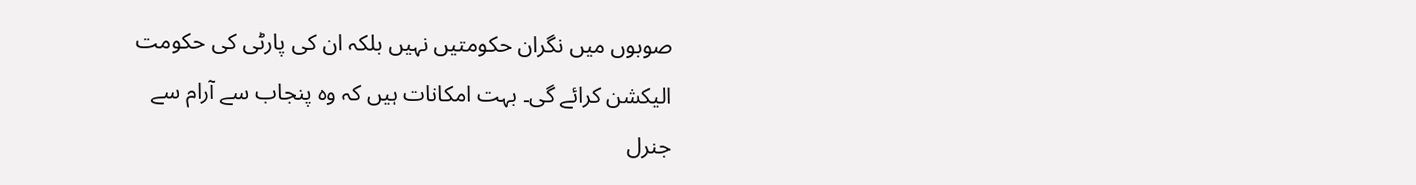صوبوں میں نگران حکومتیں نہیں بلکہ ان کی پارٹی کی حکومت الیکشن کرائے گی۔ بہت امکانات ہیں کہ وہ پنجاب سے آرام سے جنرل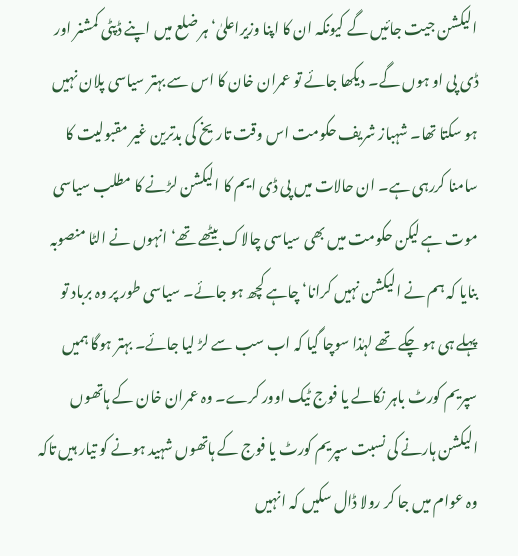الیکشن جیت جائیں گے کیونکہ ان کا اپنا وزیراعلیٰ‘ ہر ضلع میں اپنے ڈپٹی کمشنر اور ڈی پی او ہوں گے۔ دیکھا جائے تو عمران خان کا اس سے بہتر سیاسی پلان نہیں ہو سکتا تھا۔ شہباز شریف حکومت اس وقت تاریخ کی بدترین غیر مقبولیت کا سامنا کررہی ہے۔ ان حالات میں پی ڈی ایم کا الیکشن لڑنے کا مطلب سیاسی موت ہے لیکن حکومت میں بھی سیاسی چالاک بیٹھے تھے‘ انہوں نے الٹا منصوبہ بنایا کہ ہم نے الیکشن نہیں کرانا‘ چاہے کچھ ہو جائے۔ سیاسی طور پر وہ برباد تو پہلے ہی ہو چکے تھے لہٰذا سوچا گیا کہ اب سب سے لڑ لیا جائے۔ بہتر ہوگا ہمیں سپریم کورٹ باہر نکالے یا فوج ٹیک اوور کرے۔ وہ عمران خان کے ہاتھوں الیکشن ہارنے کی نسبت سپریم کورٹ یا فوج کے ہاتھوں شہید ہونے کو تیار ہیں تاکہ وہ عوام میں جا کر رولا ڈال سکیں کہ انہیں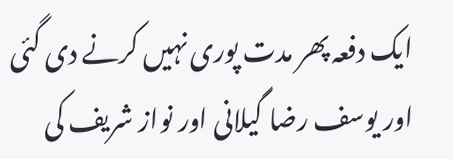ایک دفعہ پھر مدت پوری نہیں کرنے دی گئی اور یوسف رضا گیلانی اور نواز شریف کی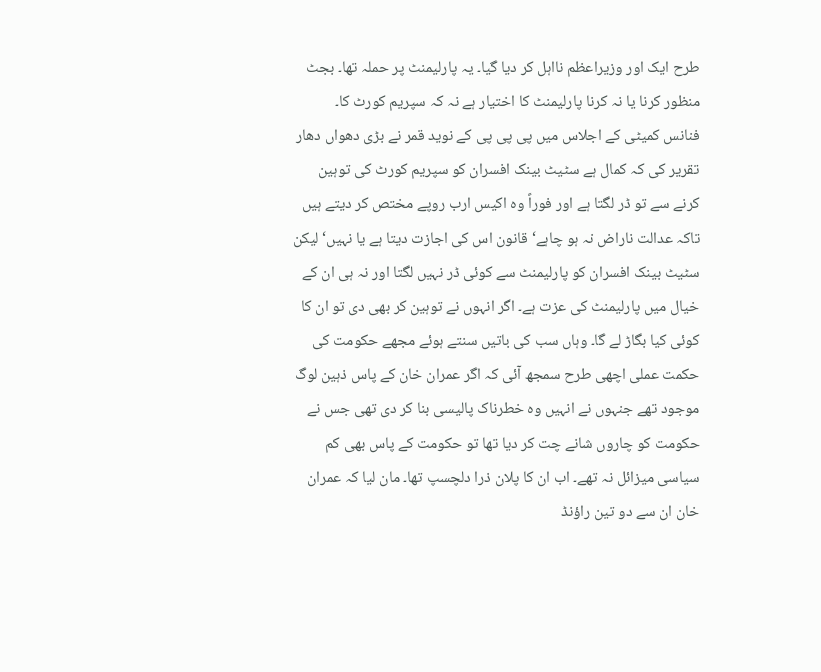طرح ایک اور وزیراعظم نااہل کر دیا گیا۔ یہ پارلیمنٹ پر حملہ تھا۔ بجٹ منظور کرنا یا نہ کرنا پارلیمنٹ کا اختیار ہے نہ کہ سپریم کورٹ کا۔
فنانس کمیٹی کے اجلاس میں پی پی پی کے نوید قمر نے بڑی دھواں دھار تقریر کی کہ کمال ہے سٹیٹ بینک افسران کو سپریم کورٹ کی توہین کرنے سے تو ڈر لگتا ہے اور فوراً وہ اکیس ارب روپے مختص کر دیتے ہیں تاکہ عدالت ناراض نہ ہو چاہے‘ قانون اس کی اجازت دیتا ہے یا نہیں‘ لیکن سٹیٹ بینک افسران کو پارلیمنٹ سے کوئی ڈر نہیں لگتا اور نہ ہی ان کے خیال میں پارلیمنٹ کی عزت ہے۔ اگر انہوں نے توہین کر بھی دی تو ان کا کوئی کیا بگاڑ لے گا۔ وہاں سب کی باتیں سنتے ہوئے مجھے حکومت کی حکمت عملی اچھی طرح سمجھ آئی کہ اگر عمران خان کے پاس ذہین لوگ موجود تھے جنہوں نے انہیں وہ خطرناک پالیسی بنا کر دی تھی جس نے حکومت کو چاروں شانے چت کر دیا تھا تو حکومت کے پاس بھی کم سیاسی میزائل نہ تھے۔ اب ان کا پلان ذرا دلچسپ تھا۔ مان لیا کہ عمران خان ان سے دو تین راؤنڈ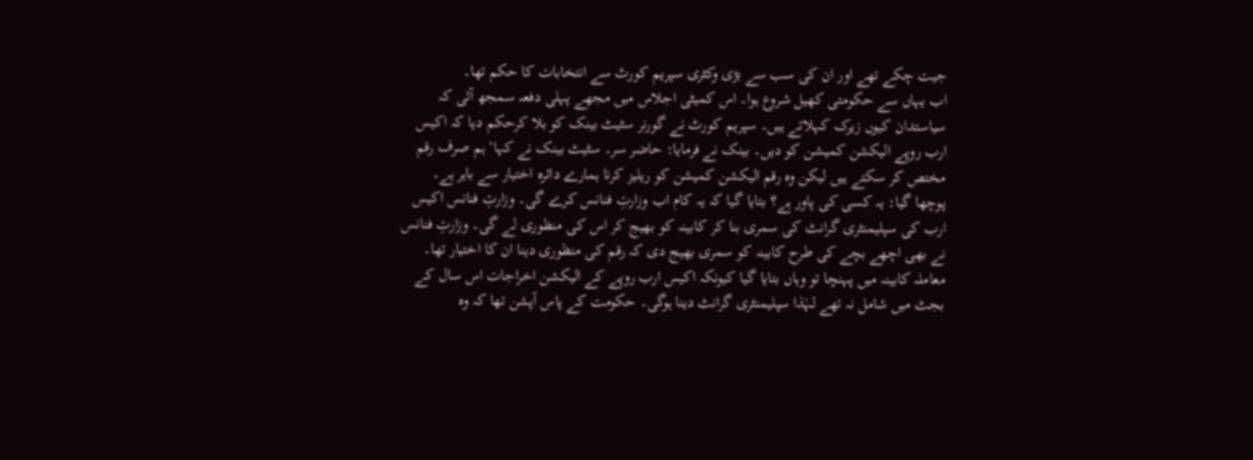جیت چکے تھے اور ان کی سب سے بڑی وکٹری سپریم کورٹ سے انتخابات کا حکم تھا۔
اب یہاں سے حکومتی کھیل شروع ہوا۔ اس کمیٹی اجلاس میں مجھے پہلی دفعہ سمجھ آئی کہ سیاستدان کیوں زیرک کہلاتے ہیں۔ سپریم کورٹ نے گورنر سٹیٹ بینک کو بلا کرحکم دیا کہ اکیس ارب روپے الیکشن کمیشن کو دیں۔ بینک نے فرمایا: حاضر سر۔ سٹیٹ بینک نے کہا‘ ہم صرف رقم مختص کر سکتے ہیں لیکن وہ رقم الیکشن کمیشن کو ریلیز کرنا ہمارے دائرہ اختیار سے باہر ہے۔ پوچھا گیا: یہ کسی کی پاور ہے؟ بتایا گیا کہ یہ کام اب وزارتِ فنانس کرے گی۔ وزارتِ فنانس اکیس ارب کی سپلیمنٹری گرانٹ کی سمری بنا کر کابینہ کو بھیج کر اس کی منظوری لے گی۔ وزارتِ فنانس نے بھی اچھے بچے کی طرح کابینہ کو سمری بھیج دی کہ رقم کی منظوری دینا ان کا اختیار تھا۔ معاملہ کابینہ میں پہنچا تو وہاں بتایا گیا کیونکہ اکیس ارب روپے کے الیکشن اخراجات اس سال کے بجٹ میں شامل نہ تھے لہٰذا سپلیمنٹری گرانٹ دینا ہوگی۔ حکومت کے پاس آپشن تھا کہ وہ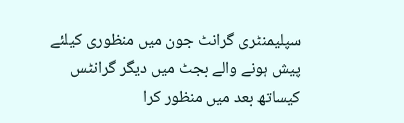سپلیمنٹری گرانٹ جون میں منظوری کیلئے پیش ہونے والے بجٹ میں دیگر گرانٹس کیساتھ بعد میں منظور کرا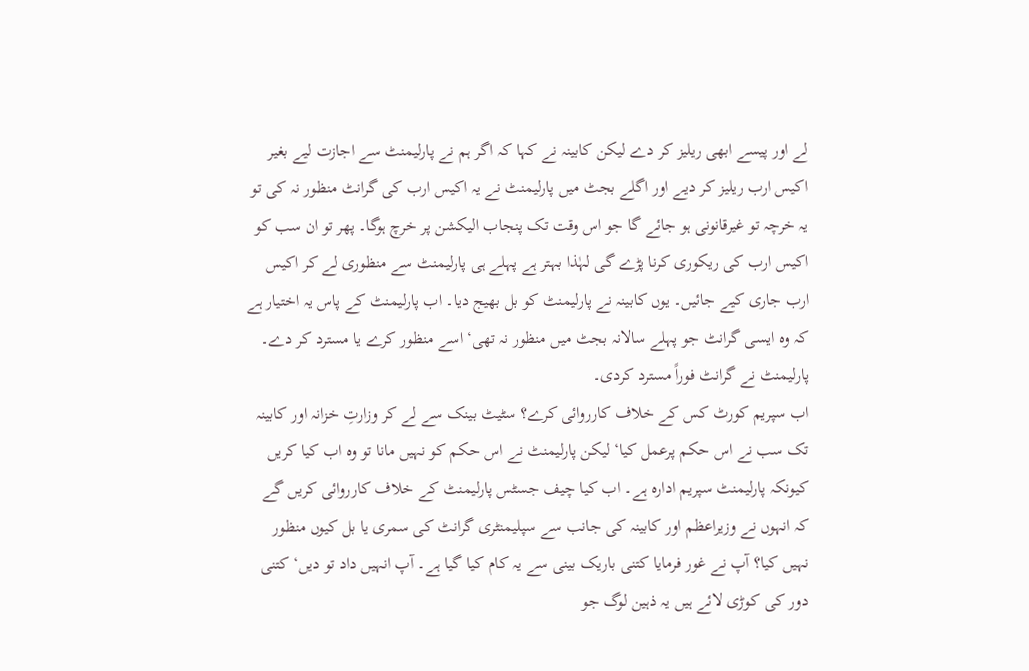لے اور پیسے ابھی ریلیز کر دے لیکن کابینہ نے کہا کہ اگر ہم نے پارلیمنٹ سے اجازت لیے بغیر اکیس ارب ریلیز کر دیے اور اگلے بجٹ میں پارلیمنٹ نے یہ اکیس ارب کی گرانٹ منظور نہ کی تو یہ خرچہ تو غیرقانونی ہو جائے گا جو اس وقت تک پنجاب الیکشن پر خرچ ہوگا۔ پھر تو ان سب کو اکیس ارب کی ریکوری کرنا پڑے گی لہٰذا بہتر ہے پہلے ہی پارلیمنٹ سے منظوری لے کر اکیس ارب جاری کیے جائیں۔ یوں کابینہ نے پارلیمنٹ کو بل بھیج دیا۔ اب پارلیمنٹ کے پاس یہ اختیار ہے کہ وہ ایسی گرانٹ جو پہلے سالانہ بجٹ میں منظور نہ تھی‘ اسے منظور کرے یا مسترد کر دے۔ پارلیمنٹ نے گرانٹ فوراً مسترد کردی۔
اب سپریم کورٹ کس کے خلاف کارروائی کرے؟ سٹیٹ بینک سے لے کر وزارتِ خزانہ اور کابینہ تک سب نے اس حکم پرعمل کیا‘ لیکن پارلیمنٹ نے اس حکم کو نہیں مانا تو وہ اب کیا کریں کیونکہ پارلیمنٹ سپریم ادارہ ہے۔ اب کیا چیف جسٹس پارلیمنٹ کے خلاف کارروائی کریں گے کہ انہوں نے وزیراعظم اور کابینہ کی جانب سے سپلیمنٹری گرانٹ کی سمری یا بل کیوں منظور نہیں کیا؟ آپ نے غور فرمایا کتنی باریک بینی سے یہ کام کیا گیا ہے۔ آپ انہیں داد تو دیں‘ کتنی دور کی کوڑی لائے ہیں یہ ذہین لوگ جو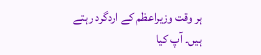ہر وقت وزیراعظم کے اردگرد رہتے ہیں۔ آپ کیا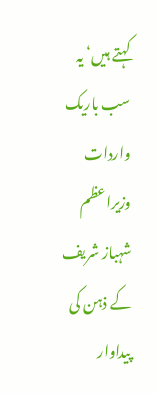کہتے ہیں‘ یہ سب باریک واردات وزیراعظم شہباز شریف کے ذہن کی پیداوار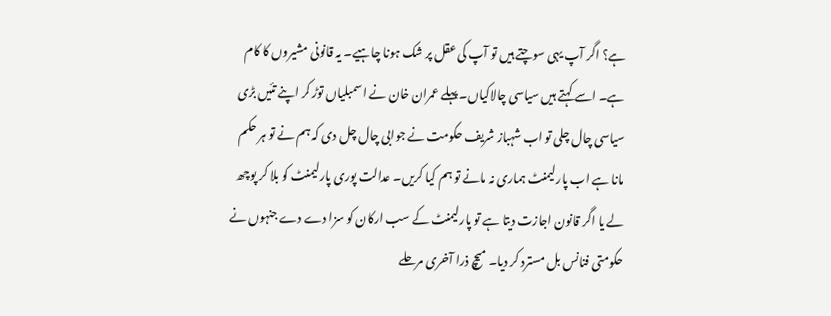ہے؟ اگر آپ یہی سوچتے ہیں تو آپ کی عقل پر شک ہونا چاہیے۔ یہ قانونی مشیروں کا کام ہے۔ اسے کہتے ہیں سیاسی چالاکیاں۔ پہلے عمران خان نے اسمبلیاں توڑ کر اپنے تئیں بڑی سیاسی چال چلی تو اب شہباز شریف حکومت نے جوابی چال چل دی کہ ہم نے تو ہر حکم مانا ہے اب پارلیمنٹ ہماری نہ مانے تو ہم کیا کریں۔ عدالت پوری پارلیمنٹ کو بلا کر پوچھ لے یا اگر قانون اجازت دیتا ہے تو پارلیمنٹ کے سب ارکان کو سزا دے دے جنہوں نے حکومتی فنانس بل مسترد کر دیا۔ میچ ذرا آخری مرحلے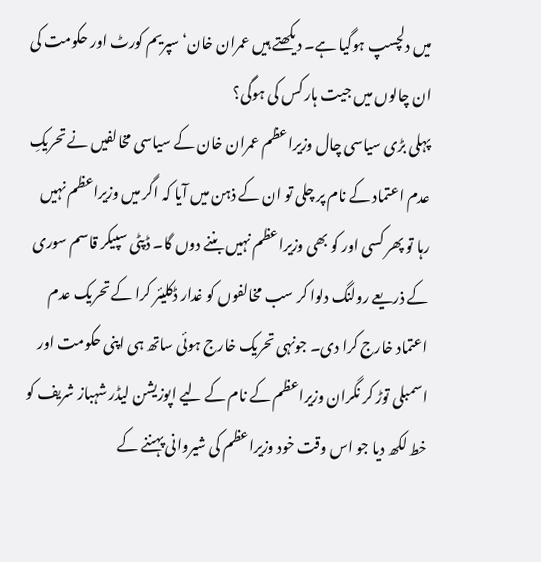میں دلچسپ ہوگیا ہے۔ دیکھتے ہیں عمران خان‘ سپریم کورٹ اور حکومت کی ان چالوں میں جیت ہار کس کی ہوگی؟
پہلی بڑی سیاسی چال وزیراعظم عمران خان کے سیاسی مخالفیں نے تحریکِ عدم اعتماد کے نام پر چلی تو ان کے ذہن میں آیا کہ اگر میں وزیراعظم نہیں رہا تو پھر کسی اور کو بھی وزیراعظم نہیں بننے دوں گا۔ ڈپٹی سپیکر قاسم سوری کے ذریعے رولنگ دلوا کر سب مخالفوں کو غدار ڈکلیئر کرا کے تحریک عدم اعتماد خارج کرا دی۔ جونہی تحریک خارج ہوئی ساتھ ہی اپنی حکومت اور اسمبلی توڑ کر نگران وزیراعظم کے نام کے لیے اپوزیشن لیڈر شہباز شریف کو خط لکھ دیا جو اس وقت خود وزیراعظم کی شیروانی پہننے کے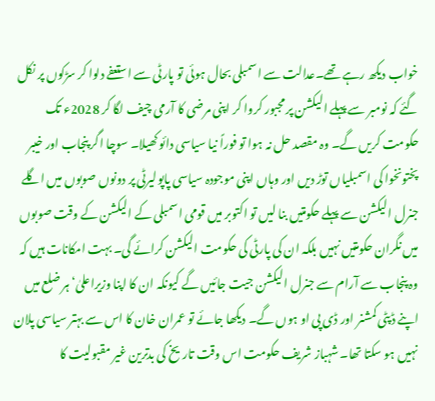خواب دیکھ رہے تھے۔عدالت سے اسمبلی بحال ہوئی تو پارٹی سے استعفے دلوا کر سڑکوں پر نکل گئے کہ نومبر سے پہلے الیکشن پر مجبور کروا کر اپنی مرضی کا آرمی چیف لگا کر 2028ء تک حکومت کریں گے۔ وہ مقصد حل نہ ہوا تو فوراً نیا سیاسی دائو کھیلا۔ سوچا اگر پنجاب اور خیبر پختونخوا کی اسمبلیاں توڑ دیں اور وہاں اپنی موجودہ سیاسی پاپولیرٹی پر دونوں صوبوں میں اگلے جنرل الیکشن سے پہلے حکومتیں بنا لیں تو اکتوبر میں قومی اسمبلی کے الیکشن کے وقت صوبوں میں نگران حکومتیں نہیں بلکہ ان کی پارٹی کی حکومت الیکشن کرائے گی۔ بہت امکانات ہیں کہ وہ پنجاب سے آرام سے جنرل الیکشن جیت جائیں گے کیونکہ ان کا اپنا وزیراعلیٰ‘ ہر ضلع میں اپنے ڈپٹی کمشنر اور ڈی پی او ہوں گے۔ دیکھا جائے تو عمران خان کا اس سے بہتر سیاسی پلان نہیں ہو سکتا تھا۔ شہباز شریف حکومت اس وقت تاریخ کی بدترین غیر مقبولیت کا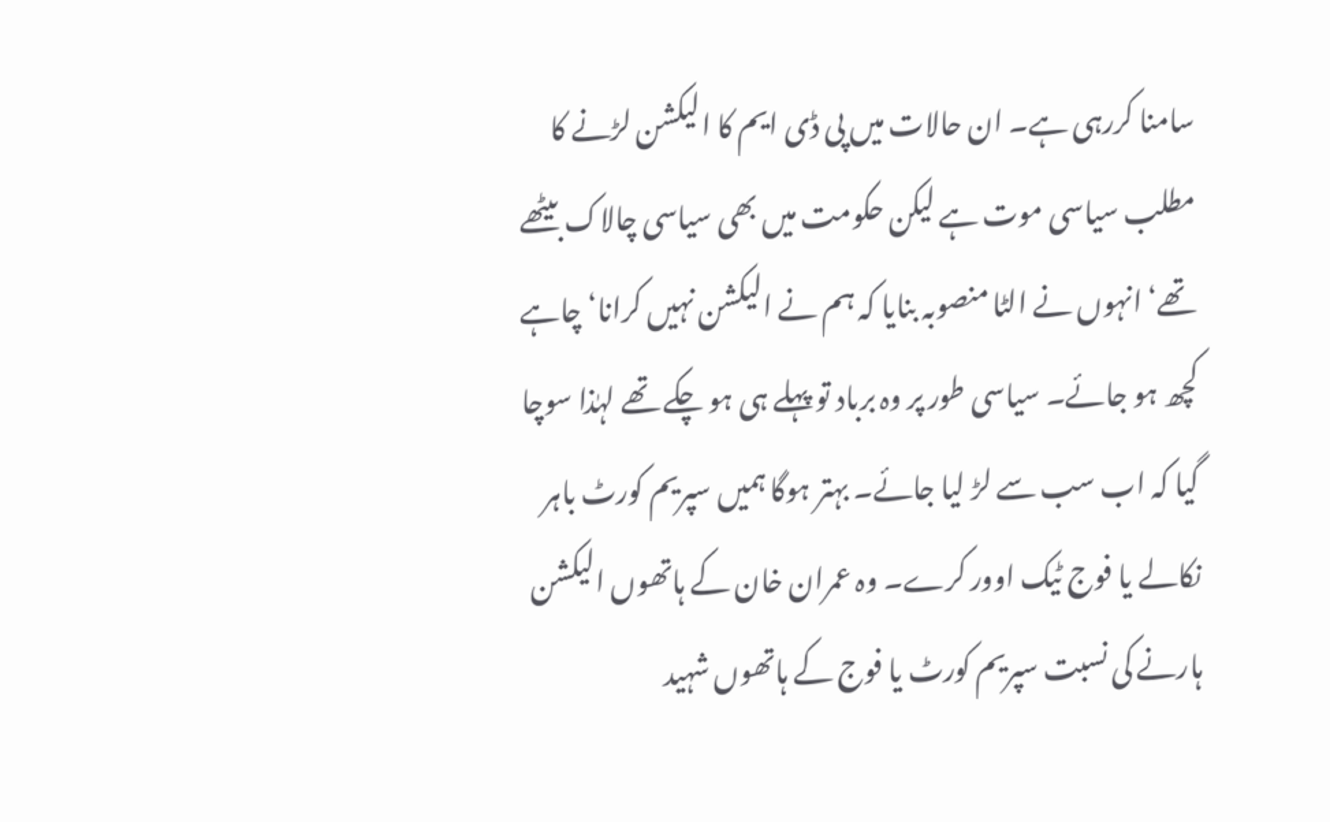سامنا کررہی ہے۔ ان حالات میں پی ڈی ایم کا الیکشن لڑنے کا مطلب سیاسی موت ہے لیکن حکومت میں بھی سیاسی چالاک بیٹھے تھے‘ انہوں نے الٹا منصوبہ بنایا کہ ہم نے الیکشن نہیں کرانا‘ چاہے کچھ ہو جائے۔ سیاسی طور پر وہ برباد تو پہلے ہی ہو چکے تھے لہٰذا سوچا گیا کہ اب سب سے لڑ لیا جائے۔ بہتر ہوگا ہمیں سپریم کورٹ باہر نکالے یا فوج ٹیک اوور کرے۔ وہ عمران خان کے ہاتھوں الیکشن ہارنے کی نسبت سپریم کورٹ یا فوج کے ہاتھوں شہید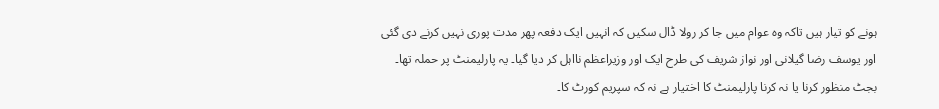ہونے کو تیار ہیں تاکہ وہ عوام میں جا کر رولا ڈال سکیں کہ انہیں ایک دفعہ پھر مدت پوری نہیں کرنے دی گئی اور یوسف رضا گیلانی اور نواز شریف کی طرح ایک اور وزیراعظم نااہل کر دیا گیا۔ یہ پارلیمنٹ پر حملہ تھا۔ بجٹ منظور کرنا یا نہ کرنا پارلیمنٹ کا اختیار ہے نہ کہ سپریم کورٹ کا۔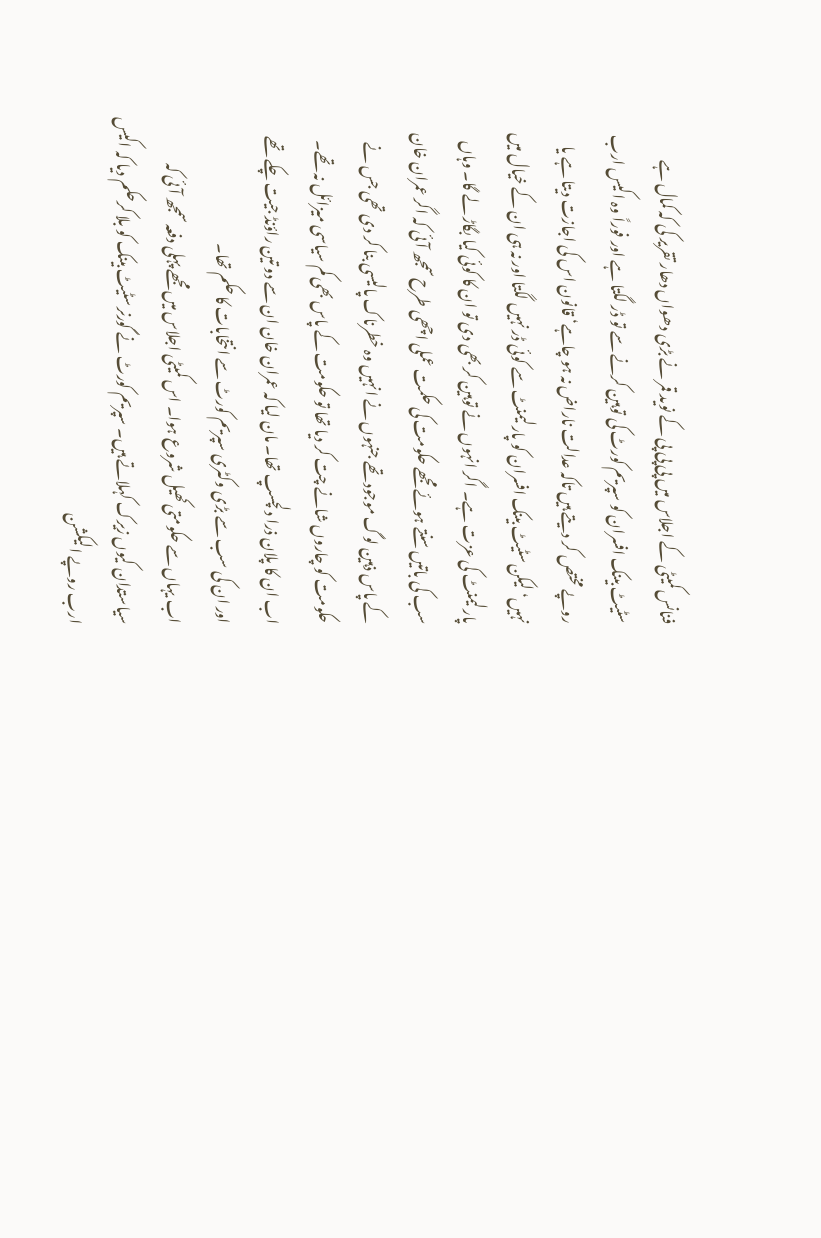فنانس کمیٹی کے اجلاس میں پی پی پی کے نوید قمر نے بڑی دھواں دھار تقریر کی کہ کمال ہے سٹیٹ بینک افسران کو سپریم کورٹ کی توہین کرنے سے تو ڈر لگتا ہے اور فوراً وہ اکیس ارب روپے مختص کر دیتے ہیں تاکہ عدالت ناراض نہ ہو چاہے‘ قانون اس کی اجازت دیتا ہے یا نہیں‘ لیکن سٹیٹ بینک افسران کو پارلیمنٹ سے کوئی ڈر نہیں لگتا اور نہ ہی ان کے خیال میں پارلیمنٹ کی عزت ہے۔ اگر انہوں نے توہین کر بھی دی تو ان کا کوئی کیا بگاڑ لے گا۔ وہاں سب کی باتیں سنتے ہوئے مجھے حکومت کی حکمت عملی اچھی طرح سمجھ آئی کہ اگر عمران خان کے پاس ذہین لوگ موجود تھے جنہوں نے انہیں وہ خطرناک پالیسی بنا کر دی تھی جس نے حکومت کو چاروں شانے چت کر دیا تھا تو حکومت کے پاس بھی کم سیاسی میزائل نہ تھے۔ اب ان کا پلان ذرا دلچسپ تھا۔ مان لیا کہ عمران خان ان سے دو تین راؤنڈ جیت چکے تھے اور ان کی سب سے بڑی وکٹری سپریم کورٹ سے انتخابات کا حکم تھا۔
اب یہاں سے حکومتی کھیل شروع ہوا۔ اس کمیٹی اجلاس میں مجھے پہلی دفعہ سمجھ آئی کہ سیاستدان کیوں زیرک کہلاتے ہیں۔ سپریم کورٹ نے گورنر سٹیٹ بینک کو بلا کرحکم دیا کہ اکیس ارب روپے الیکشن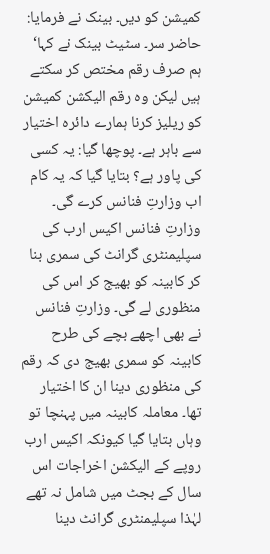کمیشن کو دیں۔ بینک نے فرمایا: حاضر سر۔ سٹیٹ بینک نے کہا‘ ہم صرف رقم مختص کر سکتے ہیں لیکن وہ رقم الیکشن کمیشن کو ریلیز کرنا ہمارے دائرہ اختیار سے باہر ہے۔ پوچھا گیا: یہ کسی کی پاور ہے؟ بتایا گیا کہ یہ کام اب وزارتِ فنانس کرے گی۔ وزارتِ فنانس اکیس ارب کی سپلیمنٹری گرانٹ کی سمری بنا کر کابینہ کو بھیج کر اس کی منظوری لے گی۔ وزارتِ فنانس نے بھی اچھے بچے کی طرح کابینہ کو سمری بھیج دی کہ رقم کی منظوری دینا ان کا اختیار تھا۔ معاملہ کابینہ میں پہنچا تو وہاں بتایا گیا کیونکہ اکیس ارب روپے کے الیکشن اخراجات اس سال کے بجٹ میں شامل نہ تھے لہٰذا سپلیمنٹری گرانٹ دینا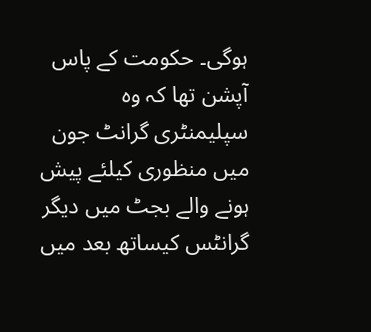ہوگی۔ حکومت کے پاس آپشن تھا کہ وہ سپلیمنٹری گرانٹ جون میں منظوری کیلئے پیش ہونے والے بجٹ میں دیگر گرانٹس کیساتھ بعد میں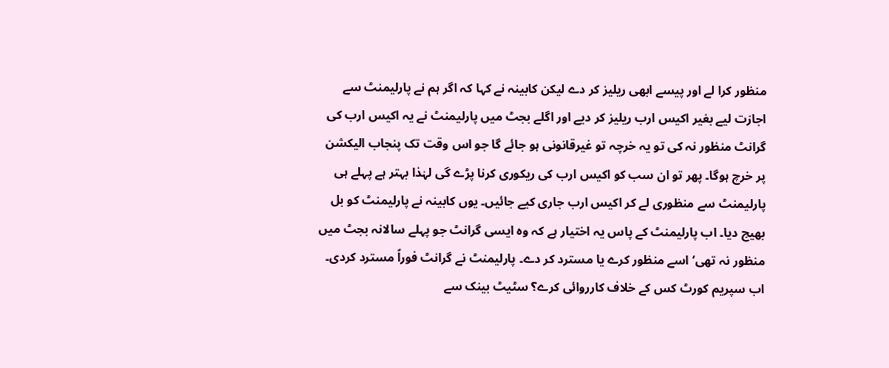منظور کرا لے اور پیسے ابھی ریلیز کر دے لیکن کابینہ نے کہا کہ اگر ہم نے پارلیمنٹ سے اجازت لیے بغیر اکیس ارب ریلیز کر دیے اور اگلے بجٹ میں پارلیمنٹ نے یہ اکیس ارب کی گرانٹ منظور نہ کی تو یہ خرچہ تو غیرقانونی ہو جائے گا جو اس وقت تک پنجاب الیکشن پر خرچ ہوگا۔ پھر تو ان سب کو اکیس ارب کی ریکوری کرنا پڑے گی لہٰذا بہتر ہے پہلے ہی پارلیمنٹ سے منظوری لے کر اکیس ارب جاری کیے جائیں۔ یوں کابینہ نے پارلیمنٹ کو بل بھیج دیا۔ اب پارلیمنٹ کے پاس یہ اختیار ہے کہ وہ ایسی گرانٹ جو پہلے سالانہ بجٹ میں منظور نہ تھی‘ اسے منظور کرے یا مسترد کر دے۔ پارلیمنٹ نے گرانٹ فوراً مسترد کردی۔
اب سپریم کورٹ کس کے خلاف کارروائی کرے؟ سٹیٹ بینک سے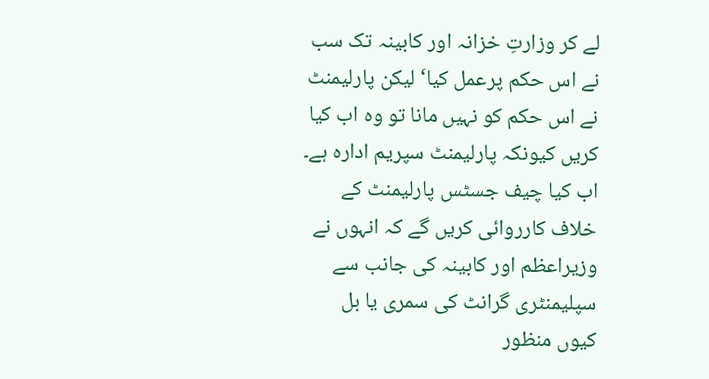لے کر وزارتِ خزانہ اور کابینہ تک سب نے اس حکم پرعمل کیا‘ لیکن پارلیمنٹ نے اس حکم کو نہیں مانا تو وہ اب کیا کریں کیونکہ پارلیمنٹ سپریم ادارہ ہے۔ اب کیا چیف جسٹس پارلیمنٹ کے خلاف کارروائی کریں گے کہ انہوں نے وزیراعظم اور کابینہ کی جانب سے سپلیمنٹری گرانٹ کی سمری یا بل کیوں منظور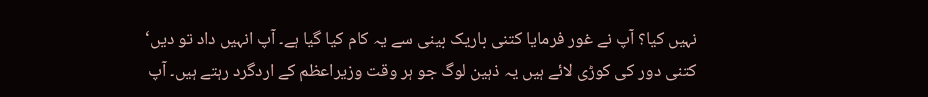نہیں کیا؟ آپ نے غور فرمایا کتنی باریک بینی سے یہ کام کیا گیا ہے۔ آپ انہیں داد تو دیں‘ کتنی دور کی کوڑی لائے ہیں یہ ذہین لوگ جو ہر وقت وزیراعظم کے اردگرد رہتے ہیں۔ آپ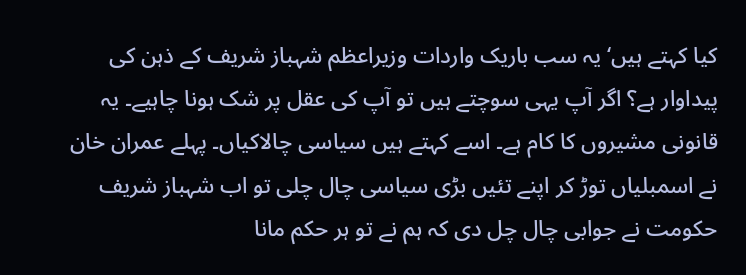کیا کہتے ہیں‘ یہ سب باریک واردات وزیراعظم شہباز شریف کے ذہن کی پیداوار ہے؟ اگر آپ یہی سوچتے ہیں تو آپ کی عقل پر شک ہونا چاہیے۔ یہ قانونی مشیروں کا کام ہے۔ اسے کہتے ہیں سیاسی چالاکیاں۔ پہلے عمران خان نے اسمبلیاں توڑ کر اپنے تئیں بڑی سیاسی چال چلی تو اب شہباز شریف حکومت نے جوابی چال چل دی کہ ہم نے تو ہر حکم مانا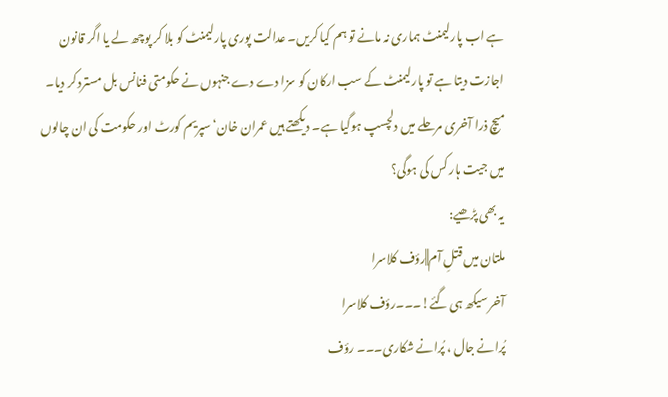ہے اب پارلیمنٹ ہماری نہ مانے تو ہم کیا کریں۔ عدالت پوری پارلیمنٹ کو بلا کر پوچھ لے یا اگر قانون اجازت دیتا ہے تو پارلیمنٹ کے سب ارکان کو سزا دے دے جنہوں نے حکومتی فنانس بل مسترد کر دیا۔ میچ ذرا آخری مرحلے میں دلچسپ ہوگیا ہے۔ دیکھتے ہیں عمران خان‘ سپریم کورٹ اور حکومت کی ان چالوں میں جیت ہار کس کی ہوگی؟
یہ بھی پڑھیے:
ملتان میں قتلِ آم||رؤف کلاسرا
آخر سیکھ ہی گئے!۔۔۔رؤف کلاسرا
پُرانے جال ، پُرانے شکاری۔۔۔ رؤف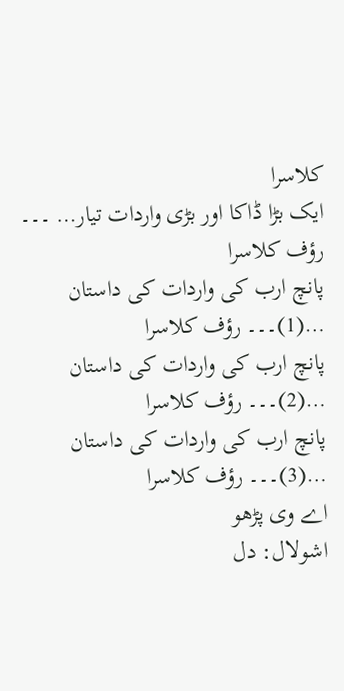کلاسرا
ایک بڑا ڈاکا اور بڑی واردات تیار… ۔۔۔ رؤف کلاسرا
پانچ ارب کی واردات کی داستان …(1)۔۔۔ رؤف کلاسرا
پانچ ارب کی واردات کی داستان …(2)۔۔۔ رؤف کلاسرا
پانچ ارب کی واردات کی داستان …(3)۔۔۔ رؤف کلاسرا
اے وی پڑھو
اشولال: دل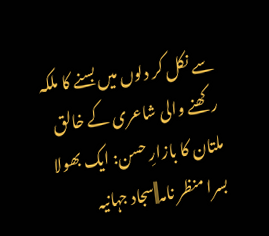سے نکل کر دلوں میں بسنے کا ملکہ رکھنے والی شاعری کے خالق
ملتان کا بازارِ حسن: ایک بھولا بسرا منظر نامہ||سجاد جہانیہ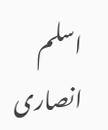اسلم انصاری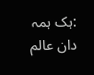:ہک ہمہ دان عالم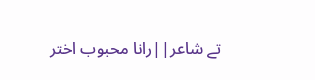تے شاعر||رانا محبوب اختر